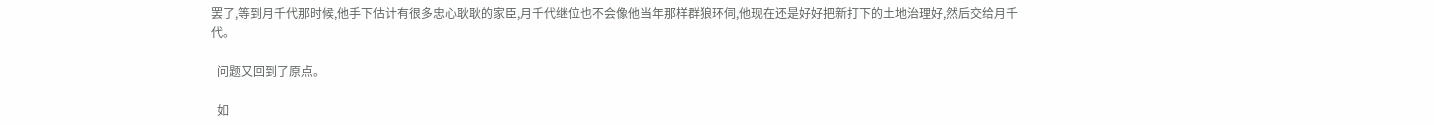罢了,等到月千代那时候,他手下估计有很多忠心耿耿的家臣,月千代继位也不会像他当年那样群狼环伺,他现在还是好好把新打下的土地治理好,然后交给月千代。

  问题又回到了原点。

  如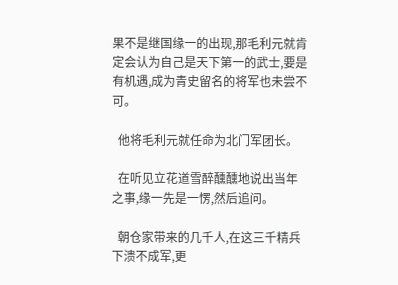果不是继国缘一的出现,那毛利元就肯定会认为自己是天下第一的武士,要是有机遇,成为青史留名的将军也未尝不可。

  他将毛利元就任命为北门军团长。

  在听见立花道雪醉醺醺地说出当年之事,缘一先是一愣,然后追问。

  朝仓家带来的几千人,在这三千精兵下溃不成军,更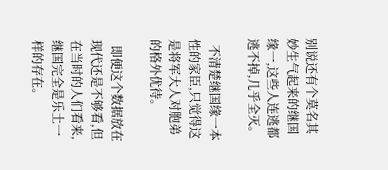别说还有个莫名其妙生气起来的继国缘一,这些人连逃都逃不掉,几乎全灭。

  不清楚继国缘一本性的家臣,只觉得这是将军大人对胞弟的格外优待。

  即便这个数据放在现代还是不够看,但在当时的人们看来,继国完全是乐土一样的存在。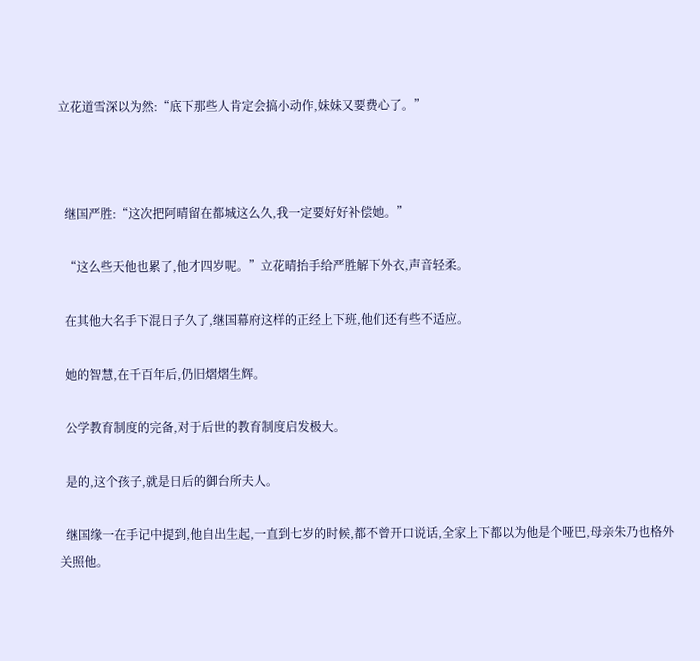立花道雪深以为然:“底下那些人肯定会搞小动作,妹妹又要费心了。”



  继国严胜:“这次把阿晴留在都城这么久,我一定要好好补偿她。”

  “这么些天他也累了,他才四岁呢。”立花晴抬手给严胜解下外衣,声音轻柔。

  在其他大名手下混日子久了,继国幕府这样的正经上下班,他们还有些不适应。

  她的智慧,在千百年后,仍旧熠熠生辉。

  公学教育制度的完备,对于后世的教育制度启发极大。

  是的,这个孩子,就是日后的御台所夫人。

  继国缘一在手记中提到,他自出生起,一直到七岁的时候,都不曾开口说话,全家上下都以为他是个哑巴,母亲朱乃也格外关照他。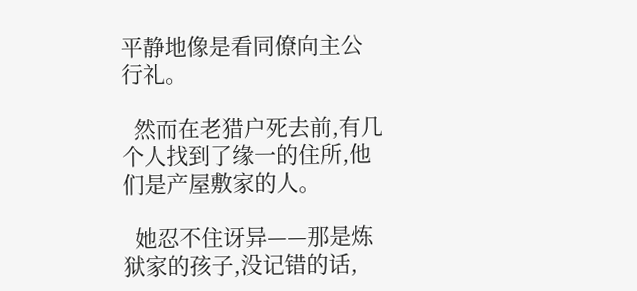平静地像是看同僚向主公行礼。

  然而在老猎户死去前,有几个人找到了缘一的住所,他们是产屋敷家的人。

  她忍不住讶异——那是炼狱家的孩子,没记错的话,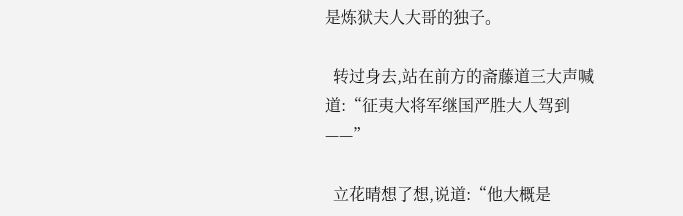是炼狱夫人大哥的独子。

  转过身去,站在前方的斋藤道三大声喊道:“征夷大将军继国严胜大人驾到——”

  立花晴想了想,说道:“他大概是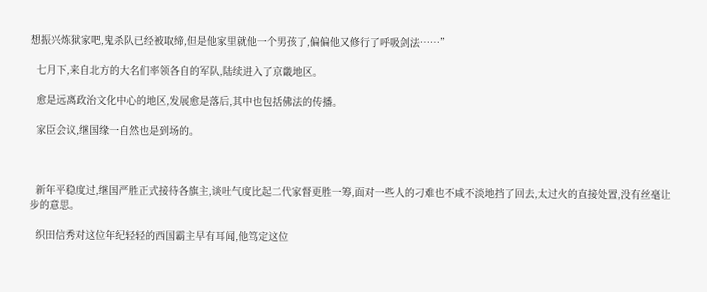想振兴炼狱家吧,鬼杀队已经被取缔,但是他家里就他一个男孩了,偏偏他又修行了呼吸剑法……”

  七月下,来自北方的大名们率领各自的军队,陆续进入了京畿地区。

  愈是远离政治文化中心的地区,发展愈是落后,其中也包括佛法的传播。

  家臣会议,继国缘一自然也是到场的。



  新年平稳度过,继国严胜正式接待各旗主,谈吐气度比起二代家督更胜一筹,面对一些人的刁难也不咸不淡地挡了回去,太过火的直接处置,没有丝毫让步的意思。

  织田信秀对这位年纪轻轻的西国霸主早有耳闻,他笃定这位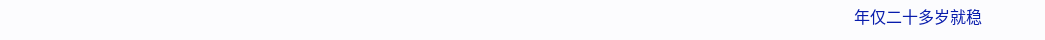年仅二十多岁就稳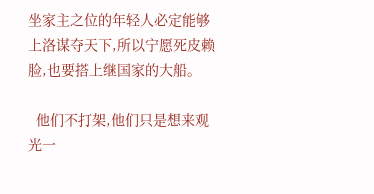坐家主之位的年轻人必定能够上洛谋夺天下,所以宁愿死皮赖脸,也要搭上继国家的大船。

  他们不打架,他们只是想来观光一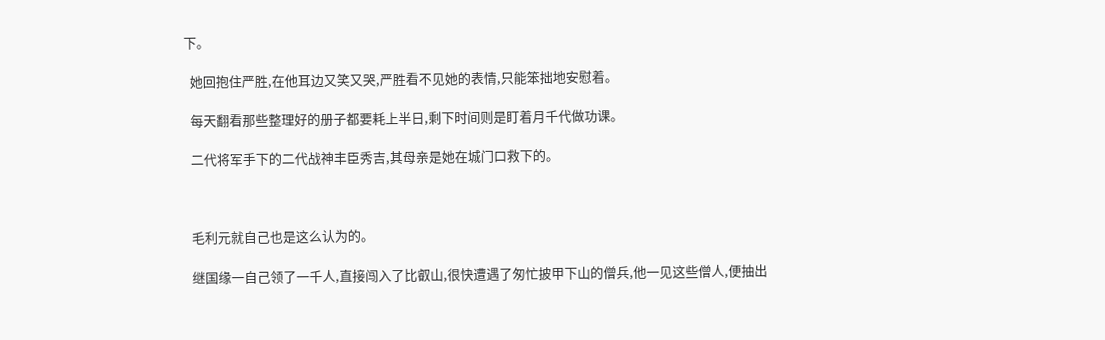下。

  她回抱住严胜,在他耳边又笑又哭,严胜看不见她的表情,只能笨拙地安慰着。

  每天翻看那些整理好的册子都要耗上半日,剩下时间则是盯着月千代做功课。

  二代将军手下的二代战神丰臣秀吉,其母亲是她在城门口救下的。



  毛利元就自己也是这么认为的。

  继国缘一自己领了一千人,直接闯入了比叡山,很快遭遇了匆忙披甲下山的僧兵,他一见这些僧人,便抽出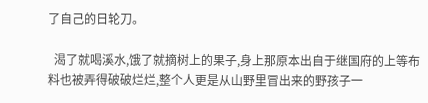了自己的日轮刀。

  渴了就喝溪水,饿了就摘树上的果子,身上那原本出自于继国府的上等布料也被弄得破破烂烂,整个人更是从山野里冒出来的野孩子一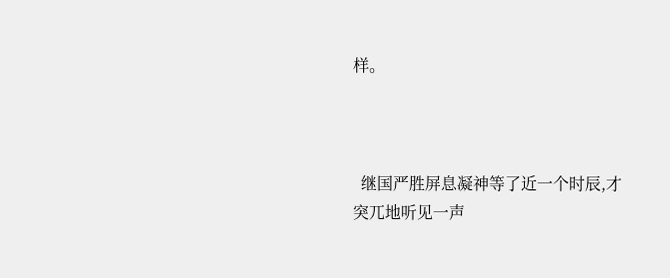样。



  继国严胜屏息凝神等了近一个时辰,才突兀地听见一声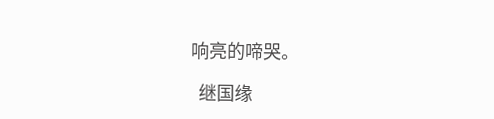响亮的啼哭。

  继国缘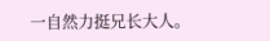一自然力挺兄长大人。